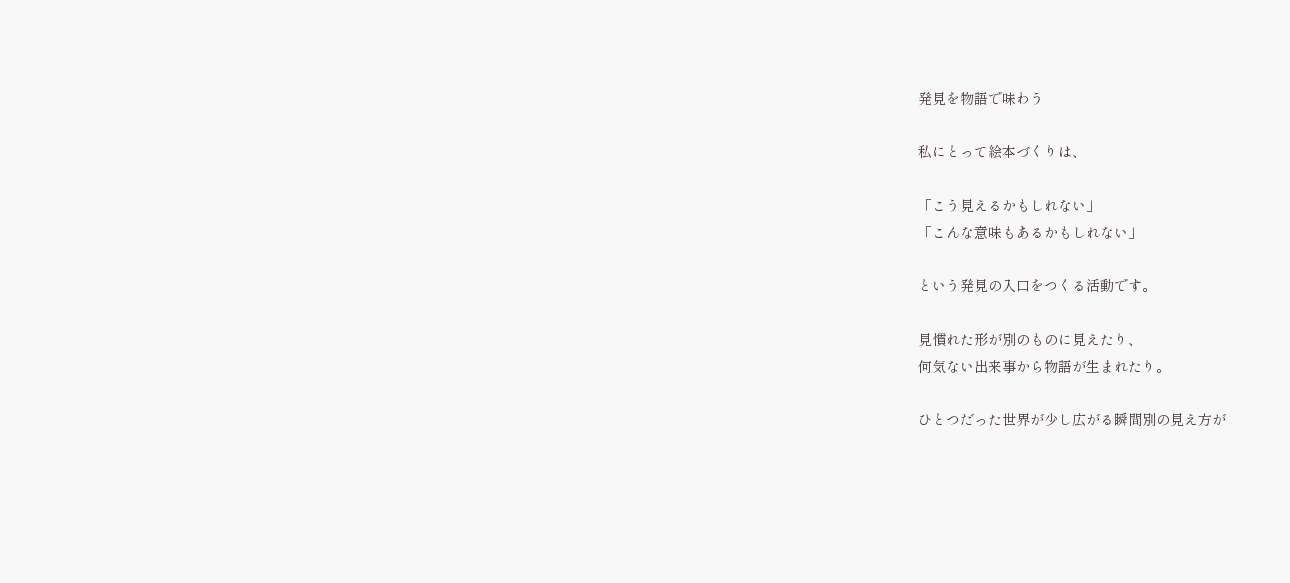発見を物語で味わう

私にとって絵本づくりは、

「こう見えるかもしれない」
「こんな意味もあるかもしれない」

という発見の入口をつくる活動です。

見慣れた形が別のものに見えたり、
何気ない出来事から物語が生まれたり。

ひとつだった世界が少し広がる瞬間別の見え方が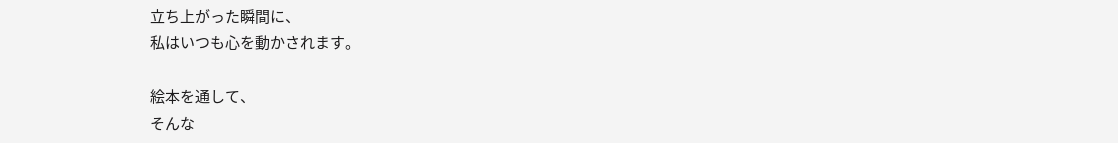立ち上がった瞬間に、
私はいつも心を動かされます。

絵本を通して、
そんな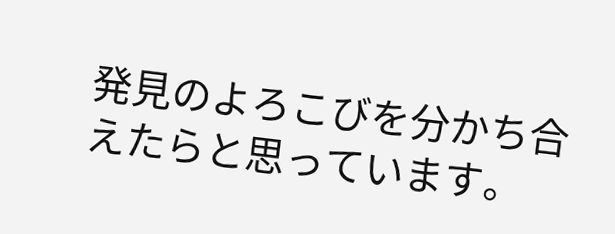発見のよろこびを分かち合えたらと思っています。